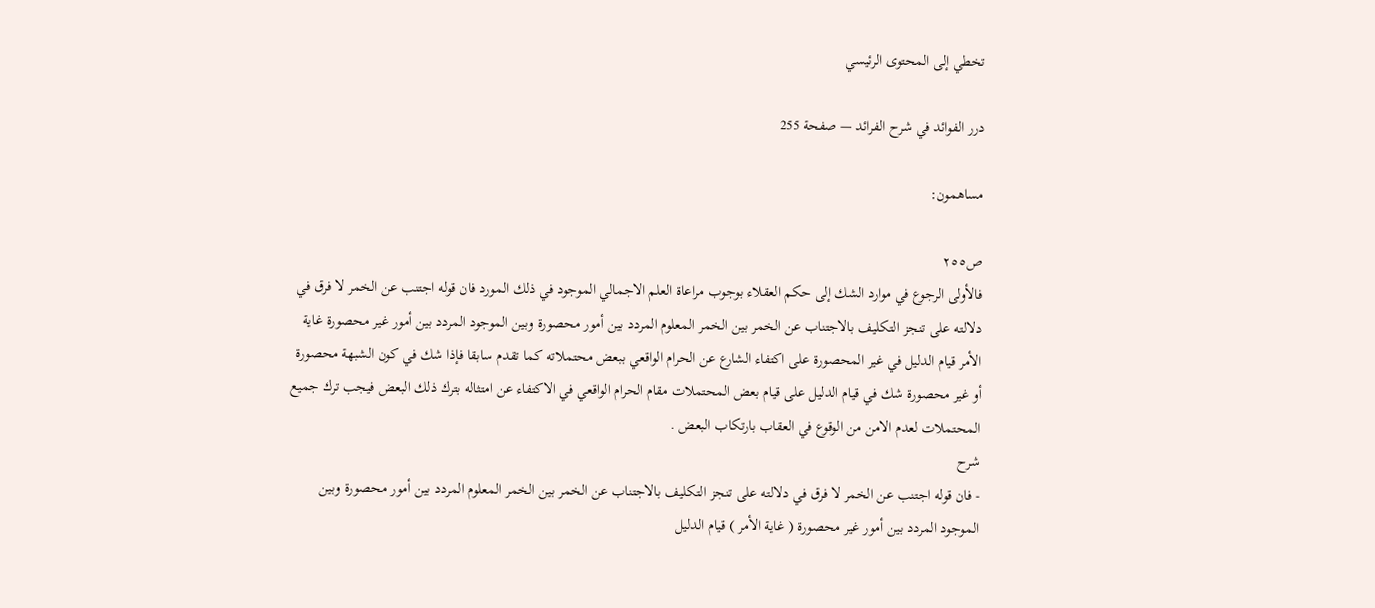تخطي إلى المحتوى الرئيسي

درر الفوائد في شرح الفرائد — صفحة 255

مساهمون:

ص٢٥٥
فالأولى الرجوع في موارد الشك إلى حكم العقلاء بوجوب مراعاة العلم الاجمالي الموجود في ذلك المورد فان قوله اجتنب عن الخمر لا فرق في دلالته على تنجز التكليف بالاجتناب عن الخمر بين الخمر المعلوم المردد بين أمور محصورة وبين الموجود المردد بين أمور غير محصورة غاية الأمر قيام الدليل في غير المحصورة على اكتفاء الشارع عن الحرام الواقعي ببعض محتملاته كما تقدم سابقا فإذا شك في كون الشبهة محصورة أو غير محصورة شك في قيام الدليل على قيام بعض المحتملات مقام الحرام الواقعي في الاكتفاء عن امتثاله بترك ذلك البعض فيجب ترك جميع المحتملات لعدم الامن من الوقوع في العقاب بارتكاب البعض .
شرح
- فان قوله اجتنب عن الخمر لا فرق في دلالته على تنجز التكليف بالاجتناب عن الخمر بين الخمر المعلوم المردد بين أمور محصورة وبين الموجود المردد بين أمور غير محصورة ( غاية الأمر ) قيام الدليل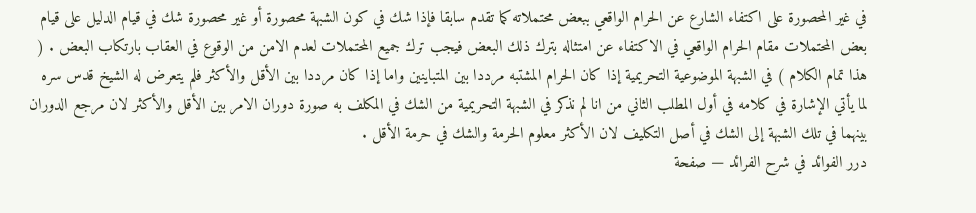في غير المحصورة على اكتفاء الشارع عن الحرام الواقعي ببعض محتملاته كما تقدم سابقا فإذا شك في كون الشبهة محصورة أو غير محصورة شك في قيام الدليل على قيام بعض المحتملات مقام الحرام الواقعي في الاكتفاء عن امتثاله بترك ذلك البعض فيجب ترك جميع المحتملات لعدم الامن من الوقوع في العقاب بارتكاب البعض . ( هذا تمام الكلام ) في الشبهة الموضوعية التحريمية إذا كان الحرام المشتبه مرددا بين المتباينين واما إذا كان مرددا بين الأقل والأكثر فلم يتعرض له الشيخ قدس سره لما يأتي الإشارة في كلامه في أول المطلب الثاني من انا لم نذكر في الشبهة التحريمية من الشك في المكلف به صورة دوران الامر بين الأقل والأكثر لان مرجع الدوران بينهما في تلك الشبهة إلى الشك في أصل التكليف لان الأكثر معلوم الحرمة والشك في حرمة الأقل .
درر الفوائد في شرح الفرائد — صفحة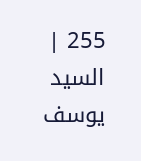255 | السيد يوسف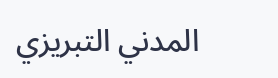المدني التبريزي